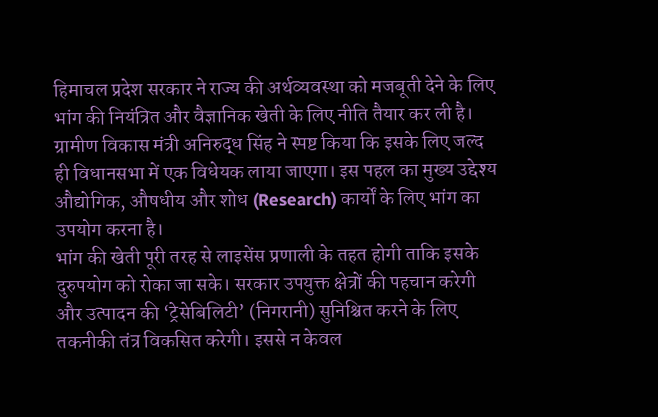हिमाचल प्रदेश सरकार ने राज्य की अर्थव्यवस्था को मजबूती देने के लिए भांग की नियंत्रित और वैज्ञानिक खेती के लिए नीति तैयार कर ली है। ग्रामीण विकास मंत्री अनिरुद्ध सिंह ने स्पष्ट किया कि इसके लिए जल्द ही विधानसभा में एक विधेयक लाया जाएगा। इस पहल का मुख्य उद्देश्य औद्योगिक, औषधीय और शोध (Research) कार्यों के लिए भांग का उपयोग करना है।
भांग की खेती पूरी तरह से लाइसेंस प्रणाली के तहत होगी ताकि इसके दुरुपयोग को रोका जा सके। सरकार उपयुक्त क्षेत्रों की पहचान करेगी और उत्पादन की ‘ट्रेसेबिलिटी’ (निगरानी) सुनिश्चित करने के लिए तकनीकी तंत्र विकसित करेगी। इससे न केवल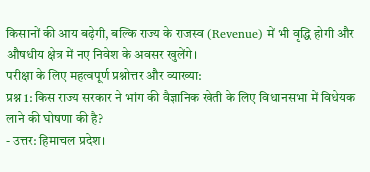किसानों की आय बढ़ेगी, बल्कि राज्य के राजस्व (Revenue) में भी वृद्धि होगी और औषधीय क्षेत्र में नए निवेश के अवसर खुलेंगे।
परीक्षा के लिए महत्वपूर्ण प्रश्नोत्तर और व्याख्या:
प्रश्न 1: किस राज्य सरकार ने भांग की वैज्ञानिक खेती के लिए विधानसभा में विधेयक लाने की घोषणा की है?
- उत्तर: हिमाचल प्रदेश।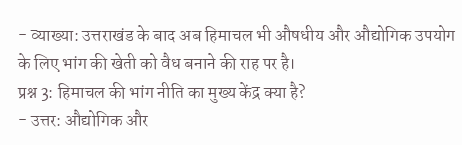- व्याख्या: उत्तराखंड के बाद अब हिमाचल भी औषधीय और औद्योगिक उपयोग के लिए भांग की खेती को वैध बनाने की राह पर है।
प्रश्न 3: हिमाचल की भांग नीति का मुख्य केंद्र क्या है?
- उत्तर: औद्योगिक और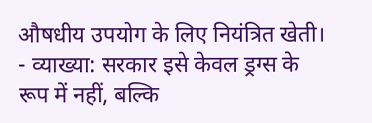औषधीय उपयोग के लिए नियंत्रित खेती।
- व्याख्या: सरकार इसे केवल ड्रग्स के रूप में नहीं, बल्कि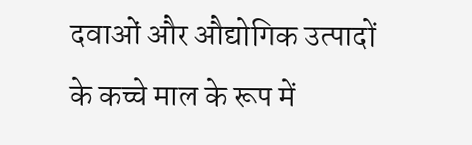दवाओं और औद्योगिक उत्पादों के कच्चे माल के रूप में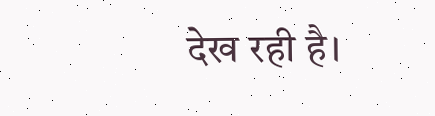देख रही है।